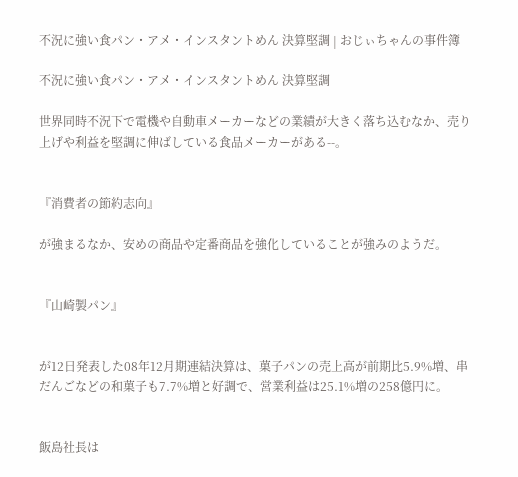不況に強い食パン・アメ・インスタントめん 決算堅調 | おじぃちゃんの事件簿

不況に強い食パン・アメ・インスタントめん 決算堅調

世界同時不況下で電機や自動車メーカーなどの業績が大きく落ち込むなか、売り上げや利益を堅調に伸ばしている食品メーカーがある--。


『消費者の節約志向』

が強まるなか、安めの商品や定番商品を強化していることが強みのようだ。


『山崎製パン』


が12日発表した08年12月期連結決算は、菓子パンの売上高が前期比5.9%増、串だんごなどの和菓子も7.7%増と好調で、営業利益は25.1%増の258億円に。


飯島社長は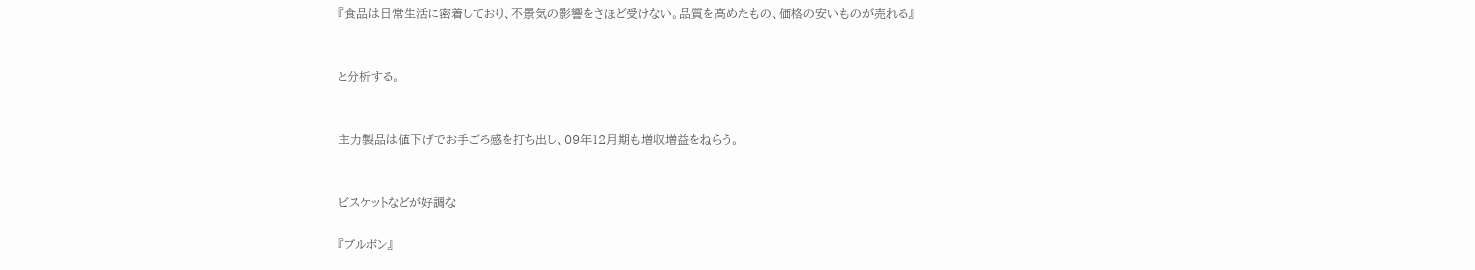『食品は日常生活に密着しており、不景気の影響をさほど受けない。品質を高めたもの、価格の安いものが売れる』


と分析する。


主力製品は値下げでお手ごろ感を打ち出し、09年12月期も増収増益をねらう。


ビスケットなどが好調な

『ブルボン』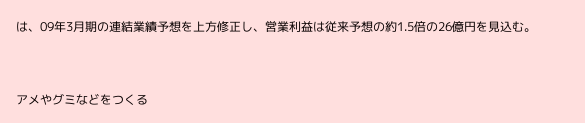は、09年3月期の連結業績予想を上方修正し、営業利益は従来予想の約1.5倍の26億円を見込む。


アメやグミなどをつくる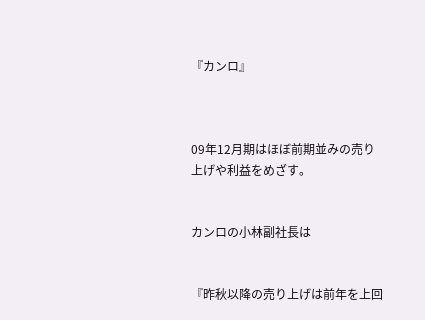『カンロ』



09年12月期はほぼ前期並みの売り上げや利益をめざす。


カンロの小林副社長は


『昨秋以降の売り上げは前年を上回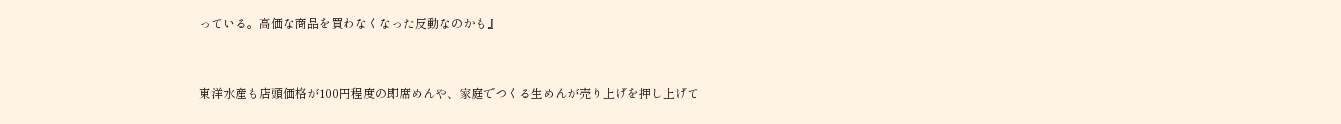っている。高価な商品を買わなくなった反動なのかも』


東洋水産も店頭価格が100円程度の即席めんや、家庭でつくる生めんが売り上げを押し上げて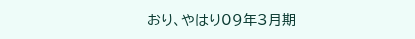おり、やはり09年3月期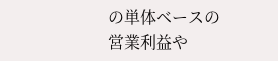の単体ベースの営業利益や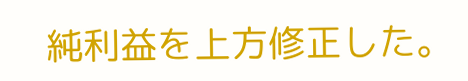純利益を上方修正した。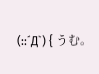(::´Д`) { うむ。